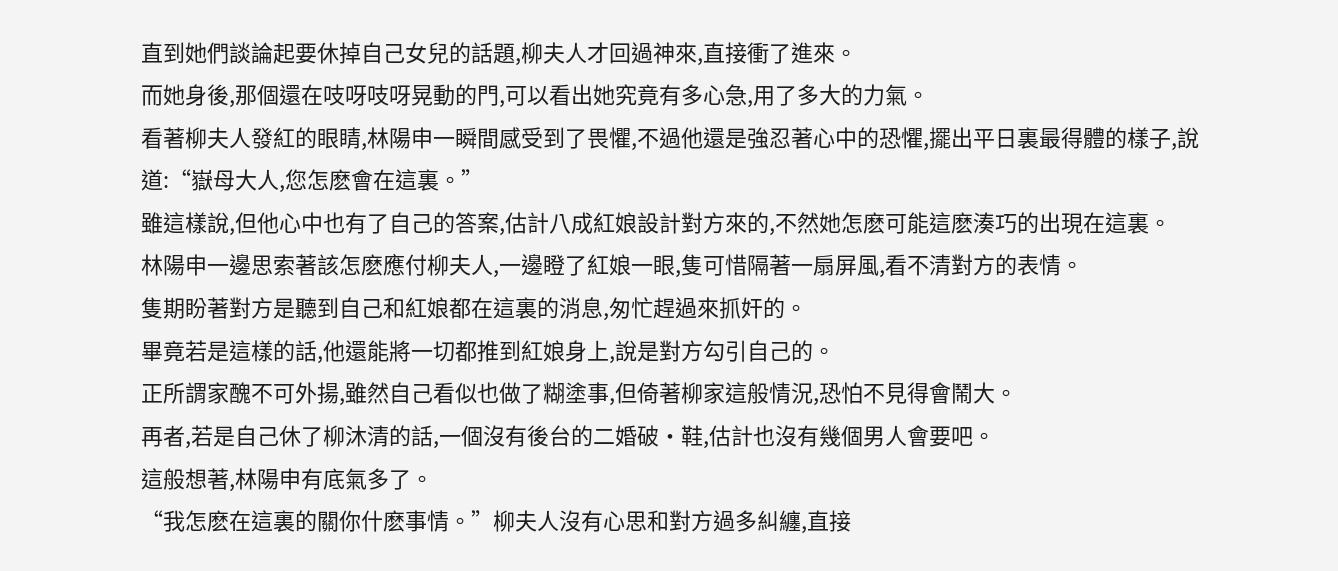直到她們談論起要休掉自己女兒的話題,柳夫人才回過神來,直接衝了進來。
而她身後,那個還在吱呀吱呀晃動的門,可以看出她究竟有多心急,用了多大的力氣。
看著柳夫人發紅的眼睛,林陽申一瞬間感受到了畏懼,不過他還是強忍著心中的恐懼,擺出平日裏最得體的樣子,說道:“嶽母大人,您怎麽會在這裏。”
雖這樣說,但他心中也有了自己的答案,估計八成紅娘設計對方來的,不然她怎麽可能這麽湊巧的出現在這裏。
林陽申一邊思索著該怎麽應付柳夫人,一邊瞪了紅娘一眼,隻可惜隔著一扇屏風,看不清對方的表情。
隻期盼著對方是聽到自己和紅娘都在這裏的消息,匆忙趕過來抓奸的。
畢竟若是這樣的話,他還能將一切都推到紅娘身上,說是對方勾引自己的。
正所謂家醜不可外揚,雖然自己看似也做了糊塗事,但倚著柳家這般情況,恐怕不見得會鬧大。
再者,若是自己休了柳沐清的話,一個沒有後台的二婚破·鞋,估計也沒有幾個男人會要吧。
這般想著,林陽申有底氣多了。
“我怎麽在這裏的關你什麽事情。”柳夫人沒有心思和對方過多糾纏,直接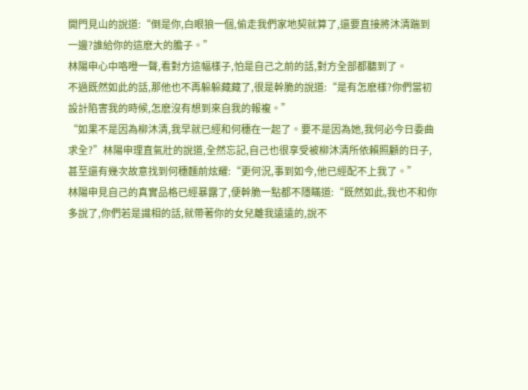開門見山的說道:“倒是你,白眼狼一個,偷走我們家地契就算了,還要直接將沐清踹到一邊?誰給你的這麽大的膽子。”
林陽申心中咯噔一聲,看對方這幅樣子,怕是自己之前的話,對方全部都聽到了。
不過既然如此的話,那他也不再躲躲藏藏了,很是幹脆的說道:“是有怎麽樣?你們當初設計陷害我的時候,怎麽沒有想到來自我的報複。”
“如果不是因為柳沐清,我早就已經和何穗在一起了。要不是因為她,我何必今日委曲求全?”林陽申理直氣壯的說道,全然忘記,自己也很享受被柳沐清所依賴照顧的日子,甚至還有幾次故意找到何穗麵前炫耀:“更何況,事到如今,他已經配不上我了。”
林陽申見自己的真實品格已經暴露了,便幹脆一點都不隱瞞道:“既然如此,我也不和你多說了,你們若是識相的話,就帶著你的女兒離我遠遠的,說不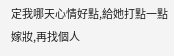定我哪天心情好點,給她打點一點嫁妝,再找個人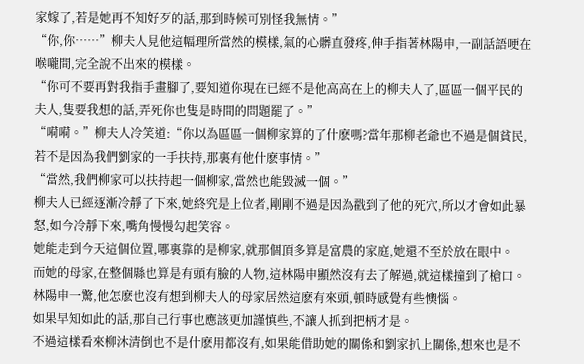家嫁了,若是她再不知好歹的話,那到時候可別怪我無情。”
“你,你……”柳夫人見他這幅理所當然的模樣,氣的心髒直發疼,伸手指著林陽申,一副話語哽在喉嚨間,完全說不出來的模樣。
“你可不要再對我指手畫腳了,要知道你現在已經不是他高高在上的柳夫人了,區區一個平民的夫人,隻要我想的話,弄死你也隻是時間的問題罷了。”
“嗬嗬。”柳夫人冷笑道:“你以為區區一個柳家算的了什麽嗎?當年那柳老爺也不過是個貧民,若不是因為我們劉家的一手扶持,那裏有他什麽事情。”
“當然,我們柳家可以扶持起一個柳家,當然也能毀滅一個。”
柳夫人已經逐漸冷靜了下來,她終究是上位者,剛剛不過是因為戳到了他的死穴,所以才會如此暴怒,如今冷靜下來,嘴角慢慢勾起笑容。
她能走到今天這個位置,哪裏靠的是柳家,就那個頂多算是富農的家庭,她還不至於放在眼中。
而她的母家,在整個縣也算是有頭有臉的人物,這林陽申顯然沒有去了解過,就這樣撞到了槍口。
林陽申一驚,他怎麽也沒有想到柳夫人的母家居然這麽有來頭,頓時感覺有些懊惱。
如果早知如此的話,那自己行事也應該更加謹慎些,不讓人抓到把柄才是。
不過這樣看來柳沐清倒也不是什麽用都沒有,如果能借助她的關係和劉家扒上關係,想來也是不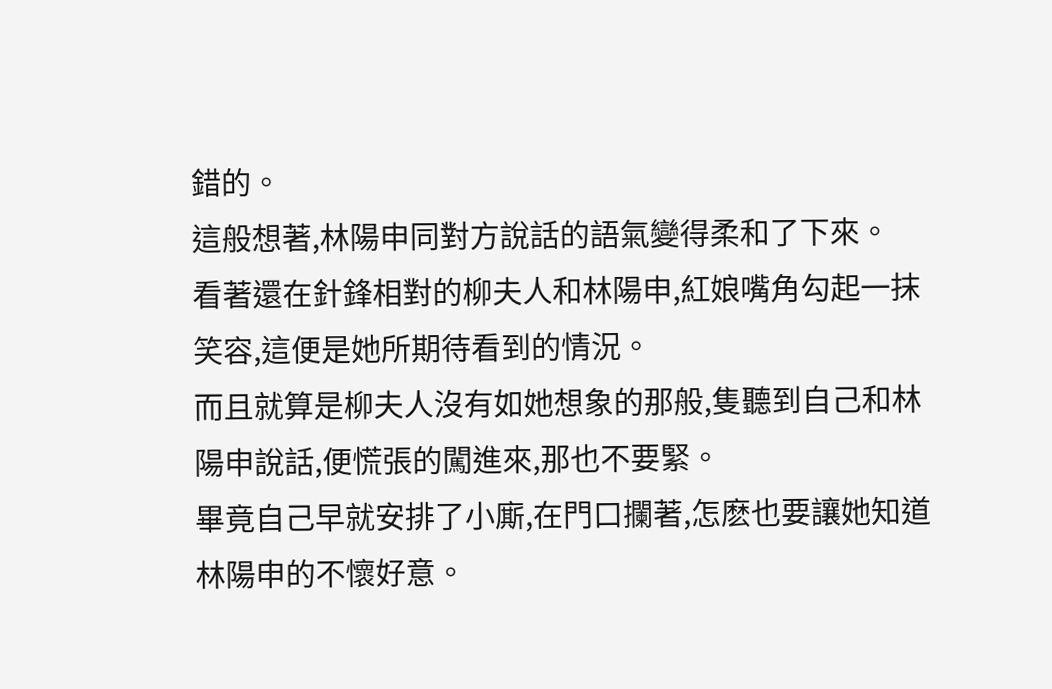錯的。
這般想著,林陽申同對方說話的語氣變得柔和了下來。
看著還在針鋒相對的柳夫人和林陽申,紅娘嘴角勾起一抹笑容,這便是她所期待看到的情況。
而且就算是柳夫人沒有如她想象的那般,隻聽到自己和林陽申說話,便慌張的闖進來,那也不要緊。
畢竟自己早就安排了小廝,在門口攔著,怎麽也要讓她知道林陽申的不懷好意。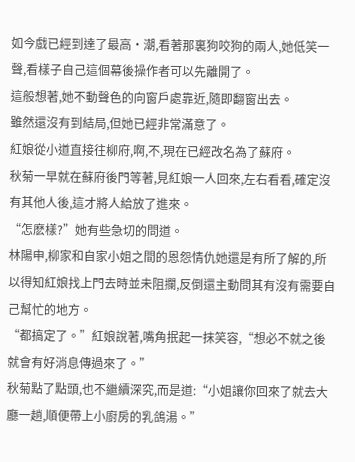如今戲已經到達了最高·潮,看著那裏狗咬狗的兩人,她低笑一聲,看樣子自己這個幕後操作者可以先離開了。
這般想著,她不動聲色的向窗戶處靠近,隨即翻窗出去。
雖然還沒有到結局,但她已經非常滿意了。
紅娘從小道直接往柳府,啊,不,現在已經改名為了蘇府。
秋菊一早就在蘇府後門等著,見紅娘一人回來,左右看看,確定沒有其他人後,這才將人給放了進來。
“怎麽樣?”她有些急切的問道。
林陽申,柳家和自家小姐之間的恩怨情仇她還是有所了解的,所以得知紅娘找上門去時並未阻攔,反倒還主動問其有沒有需要自己幫忙的地方。
“都搞定了。”紅娘說著,嘴角抿起一抹笑容,“想必不就之後就會有好消息傳過來了。”
秋菊點了點頭,也不繼續深究,而是道:“小姐讓你回來了就去大廳一趟,順便帶上小廚房的乳鴿湯。”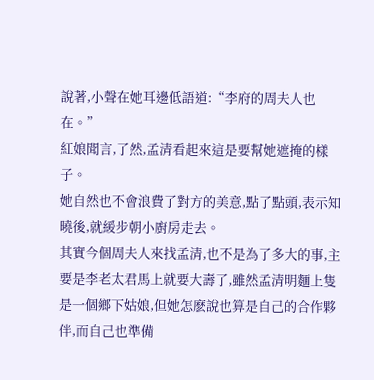說著,小聲在她耳邊低語道:“李府的周夫人也在。”
紅娘聞言,了然,孟清看起來這是要幫她遮掩的樣子。
她自然也不會浪費了對方的美意,點了點頭,表示知曉後,就緩步朝小廚房走去。
其實今個周夫人來找孟清,也不是為了多大的事,主要是李老太君馬上就要大壽了,雖然孟清明麵上隻是一個鄉下姑娘,但她怎麽說也算是自己的合作夥伴,而自己也準備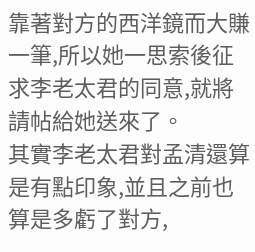靠著對方的西洋鏡而大賺一筆,所以她一思索後征求李老太君的同意,就將請帖給她送來了。
其實李老太君對孟清還算是有點印象,並且之前也算是多虧了對方,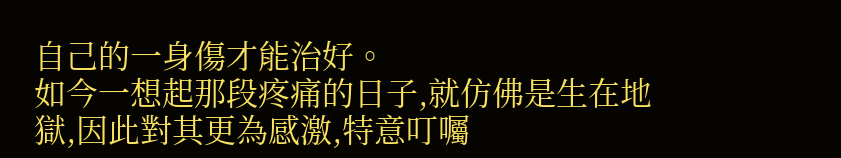自己的一身傷才能治好。
如今一想起那段疼痛的日子,就仿佛是生在地獄,因此對其更為感激,特意叮囑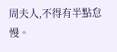周夫人,不得有半點怠慢。